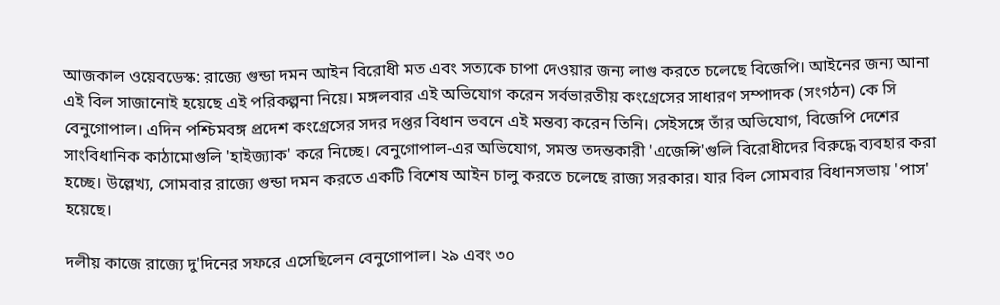আজকাল ওয়েবডেস্ক: রাজ্যে গুন্ডা দমন আইন বিরোধী মত এবং সত্যকে চাপা দেওয়ার জন্য লাগু করতে চলেছে বিজেপি। আইনের জন্য আনা এই বিল সাজানোই হয়েছে এই পরিকল্পনা নিয়ে। মঙ্গলবার এই অভিযোগ করেন সর্বভারতীয় কংগ্রেসের সাধারণ সম্পাদক (সংগঠন) কে সি বেনুগোপাল। এদিন পশ্চিমবঙ্গ প্রদেশ কংগ্রেসের সদর দপ্তর বিধান ভবনে এই মন্তব্য করেন তিনি। সেইসঙ্গে তাঁর অভিযোগ, বিজেপি দেশের সাংবিধানিক কাঠামোগুলি 'হাইজ্যাক' করে নিচ্ছে। বেনুগোপাল-এর অভিযোগ, সমস্ত তদন্তকারী 'এজেন্সি'গুলি বিরোধীদের বিরুদ্ধে ব্যবহার করা হচ্ছে। উল্লেখ্য, সোমবার রাজ্যে গুন্ডা দমন করতে একটি বিশেষ আইন চালু করতে চলেছে রাজ্য সরকার। যার বিল সোমবার বিধানসভায় 'পাস' হয়েছে।

দলীয় কাজে রাজ্যে দু'দিনের সফরে এসেছিলেন বেনুগোপাল। ২৯ এবং ৩০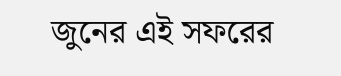জুনের এই সফরের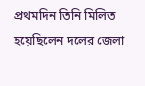প্রথমদিন তিনি মিলিত হয়েছিলেন দলের জেলা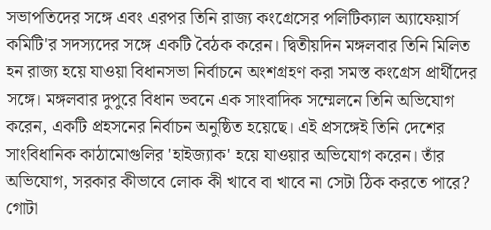সভাপতিদের সঙ্গে এবং এরপর তিনি রাজ্য কংগ্রেসের পলিটিক্যাল অ্যাফেয়ার্স কমিটি'র সদস্যদের সঙ্গে একটি বৈঠক করেন। দ্বিতীয়দিন মঙ্গলবার তিনি মিলিত হন রাজ্য হয়ে যাওয়া বিধানসভা নির্বাচনে অংশগ্রহণ করা সমস্ত কংগ্রেস প্রার্থীদের সঙ্গে। মঙ্গলবার দুপুরে বিধান ভবনে এক সাংবাদিক সম্মেলনে তিনি অভিযোগ করেন, একটি প্রহসনের নির্বাচন অনুষ্ঠিত হয়েছে। এই প্রসঙ্গেই তিনি দেশের সাংবিধানিক কাঠামোগুলির 'হাইজ্যাক' হয়ে যাওয়ার অভিযোগ করেন। তাঁর অভিযোগ, সরকার কীভাবে লোক কী খাবে বা খাবে না সেটা ঠিক করতে পারে? গোটা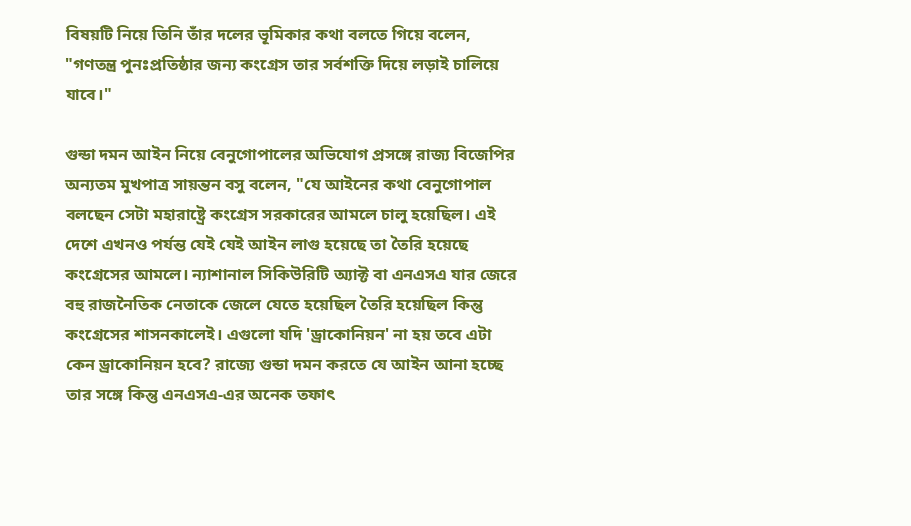বিষয়টি নিয়ে তিনি তাঁর দলের ভূমিকার কথা বলতে গিয়ে বলেন, "গণতন্ত্র পুনঃপ্রতিষ্ঠার জন্য কংগ্রেস তার সর্বশক্তি দিয়ে লড়াই চালিয়ে যাবে।"

গুন্ডা দমন আইন নিয়ে বেনুগোপালের অভিযোগ প্রসঙ্গে রাজ্য বিজেপির অন্যতম মুখপাত্র সায়ন্তন বসু বলেন, "যে আইনের কথা বেনুগোপাল বলছেন সেটা মহারাষ্ট্রে কংগ্রেস সরকারের আমলে চালু হয়েছিল। এই দেশে এখনও পর্যন্ত যেই যেই আইন লাগু হয়েছে তা তৈরি হয়েছে কংগ্রেসের আমলে। ন্যাশানাল সিকিউরিটি অ্যাক্ট বা এনএসএ যার জেরে বহু রাজনৈতিক নেতাকে জেলে যেতে হয়েছিল তৈরি হয়েছিল কিন্তু কংগ্রেসের শাসনকালেই। এগুলো যদি 'ড্রাকোনিয়ন' না হয় তবে এটা কেন ড্রাকোনিয়ন হবে? রাজ্যে গুন্ডা দমন করতে যে আইন আনা হচ্ছে তার সঙ্গে কিন্তু এনএসএ-এর অনেক তফাৎ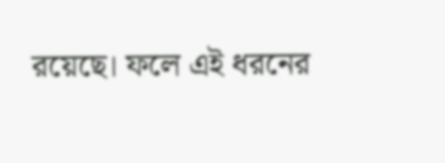রয়েছে। ফলে এই ধরনের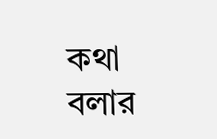কথা বলার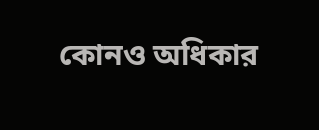কোনও অধিকার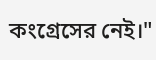কংগ্রেসের নেই।"